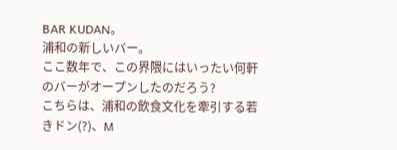BAR KUDAN。
浦和の新しいバー。
ここ数年で、この界隈にはいったい何軒のバーがオープンしたのだろう?
こちらは、浦和の飲食文化を牽引する若きドン(?)、M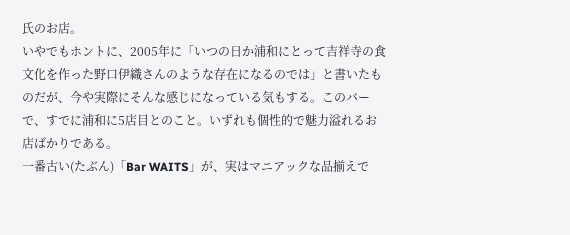氏のお店。
いやでもホントに、2005年に「いつの日か浦和にとって吉祥寺の食文化を作った野口伊織さんのような存在になるのでは」と書いたものだが、今や実際にそんな感じになっている気もする。このバーで、すでに浦和に5店目とのこと。いずれも個性的で魅力溢れるお店ばかりである。
一番古い(たぶん)「Bar WAITS」が、実はマニアックな品揃えで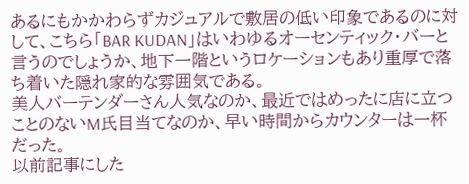あるにもかかわらずカジュアルで敷居の低い印象であるのに対して、こちら「BAR KUDAN」はいわゆるオーセンティック・バーと言うのでしょうか、地下一階というロケーションもあり重厚で落ち着いた隠れ家的な雰囲気である。
美人バーテンダーさん人気なのか、最近ではめったに店に立つことのないM氏目当てなのか、早い時間からカウンターは一杯だった。
以前記事にした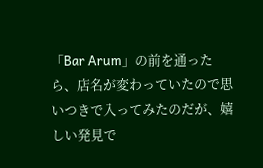「Bar Arum」の前を通ったら、店名が変わっていたので思いつきで入ってみたのだが、嬉しい発見で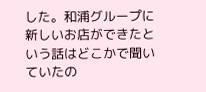した。和浦グループに新しいお店ができたという話はどこかで聞いていたの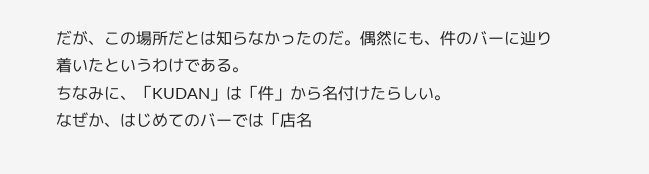だが、この場所だとは知らなかったのだ。偶然にも、件のバーに辿り着いたというわけである。
ちなみに、「KUDAN」は「件」から名付けたらしい。
なぜか、はじめてのバーでは「店名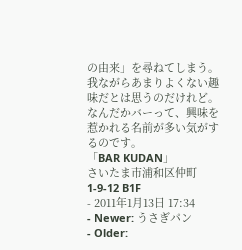の由来」を尋ねてしまう。
我ながらあまりよくない趣味だとは思うのだけれど。
なんだかバーって、興味を惹かれる名前が多い気がするのです。
「BAR KUDAN」
さいたま市浦和区仲町1-9-12 B1F
- 2011年1月13日 17:34
- Newer: うさぎパン
- Older: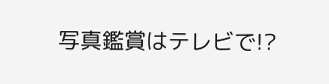写真鑑賞はテレビで!?